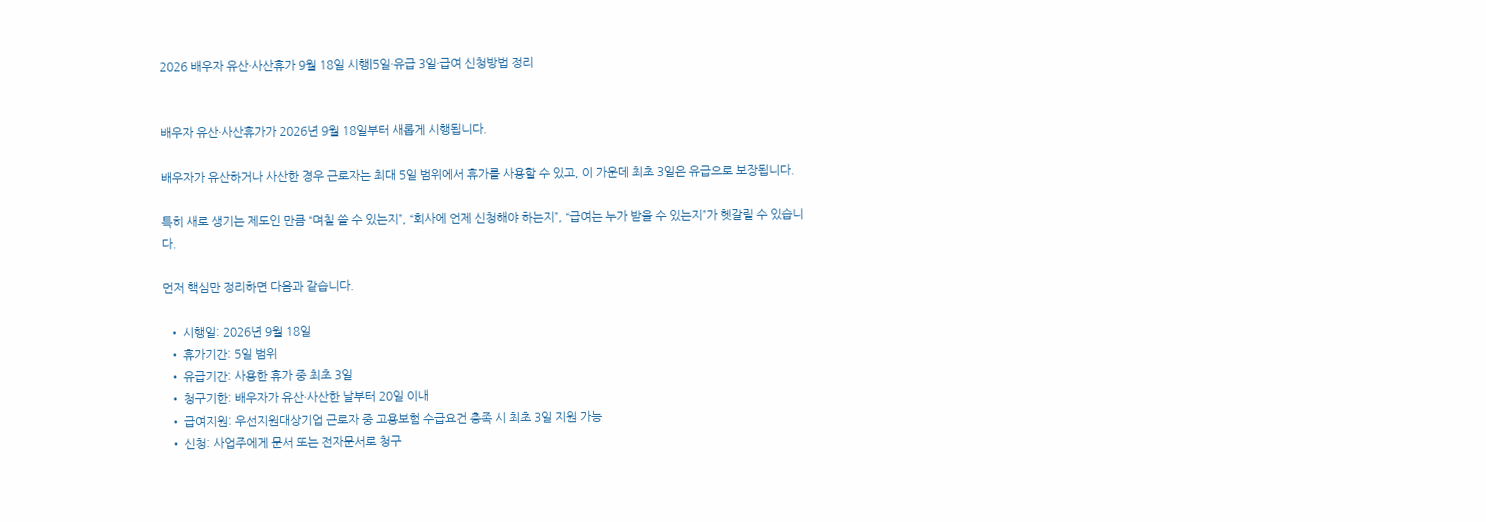2026 배우자 유산·사산휴가 9월 18일 시행|5일·유급 3일·급여 신청방법 정리


배우자 유산·사산휴가가 2026년 9월 18일부터 새롭게 시행됩니다.

배우자가 유산하거나 사산한 경우 근로자는 최대 5일 범위에서 휴가를 사용할 수 있고, 이 가운데 최초 3일은 유급으로 보장됩니다.

특히 새로 생기는 제도인 만큼 “며칠 쓸 수 있는지”, “회사에 언제 신청해야 하는지”, “급여는 누가 받을 수 있는지”가 헷갈릴 수 있습니다.

먼저 핵심만 정리하면 다음과 같습니다.

  • 시행일: 2026년 9월 18일
  • 휴가기간: 5일 범위
  • 유급기간: 사용한 휴가 중 최초 3일
  • 청구기한: 배우자가 유산·사산한 날부터 20일 이내
  • 급여지원: 우선지원대상기업 근로자 중 고용보험 수급요건 충족 시 최초 3일 지원 가능
  • 신청: 사업주에게 문서 또는 전자문서로 청구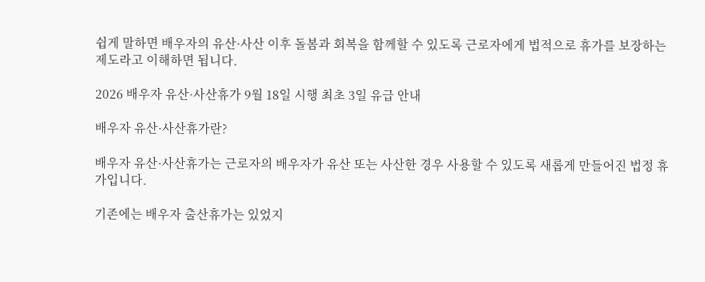쉽게 말하면 배우자의 유산·사산 이후 돌봄과 회복을 함께할 수 있도록 근로자에게 법적으로 휴가를 보장하는 제도라고 이해하면 됩니다.

2026 배우자 유산·사산휴가 9월 18일 시행 최초 3일 유급 안내

배우자 유산·사산휴가란?

배우자 유산·사산휴가는 근로자의 배우자가 유산 또는 사산한 경우 사용할 수 있도록 새롭게 만들어진 법정 휴가입니다.

기존에는 배우자 출산휴가는 있었지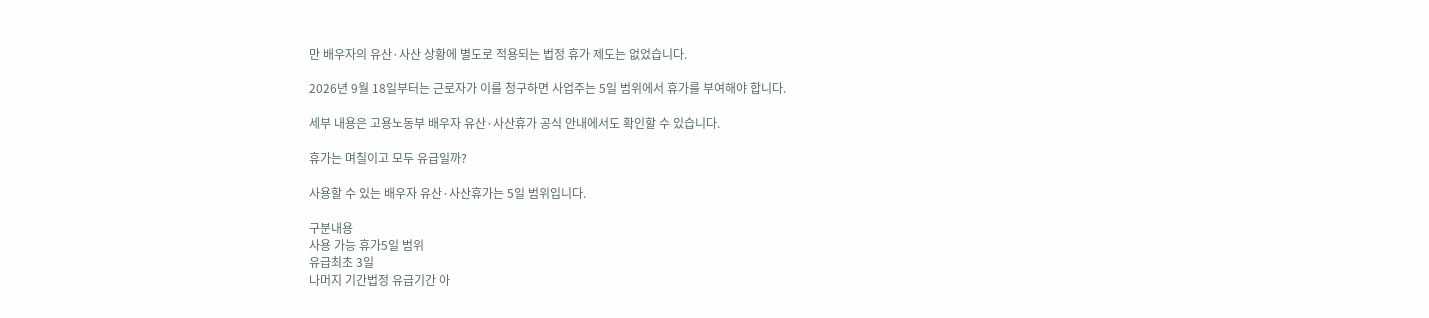만 배우자의 유산·사산 상황에 별도로 적용되는 법정 휴가 제도는 없었습니다.

2026년 9월 18일부터는 근로자가 이를 청구하면 사업주는 5일 범위에서 휴가를 부여해야 합니다.

세부 내용은 고용노동부 배우자 유산·사산휴가 공식 안내에서도 확인할 수 있습니다.

휴가는 며칠이고 모두 유급일까?

사용할 수 있는 배우자 유산·사산휴가는 5일 범위입니다.

구분내용
사용 가능 휴가5일 범위
유급최초 3일
나머지 기간법정 유급기간 아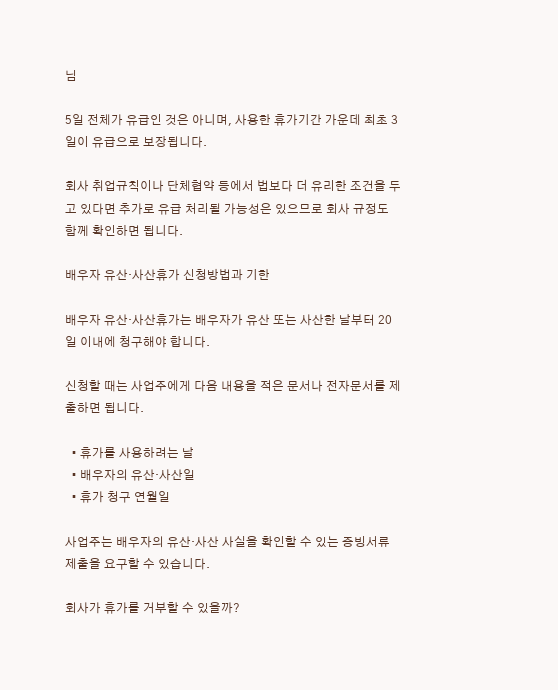님

5일 전체가 유급인 것은 아니며, 사용한 휴가기간 가운데 최초 3일이 유급으로 보장됩니다.

회사 취업규칙이나 단체협약 등에서 법보다 더 유리한 조건을 두고 있다면 추가로 유급 처리될 가능성은 있으므로 회사 규정도 함께 확인하면 됩니다.

배우자 유산·사산휴가 신청방법과 기한

배우자 유산·사산휴가는 배우자가 유산 또는 사산한 날부터 20일 이내에 청구해야 합니다.

신청할 때는 사업주에게 다음 내용을 적은 문서나 전자문서를 제출하면 됩니다.

  • 휴가를 사용하려는 날
  • 배우자의 유산·사산일
  • 휴가 청구 연월일

사업주는 배우자의 유산·사산 사실을 확인할 수 있는 증빙서류 제출을 요구할 수 있습니다.

회사가 휴가를 거부할 수 있을까?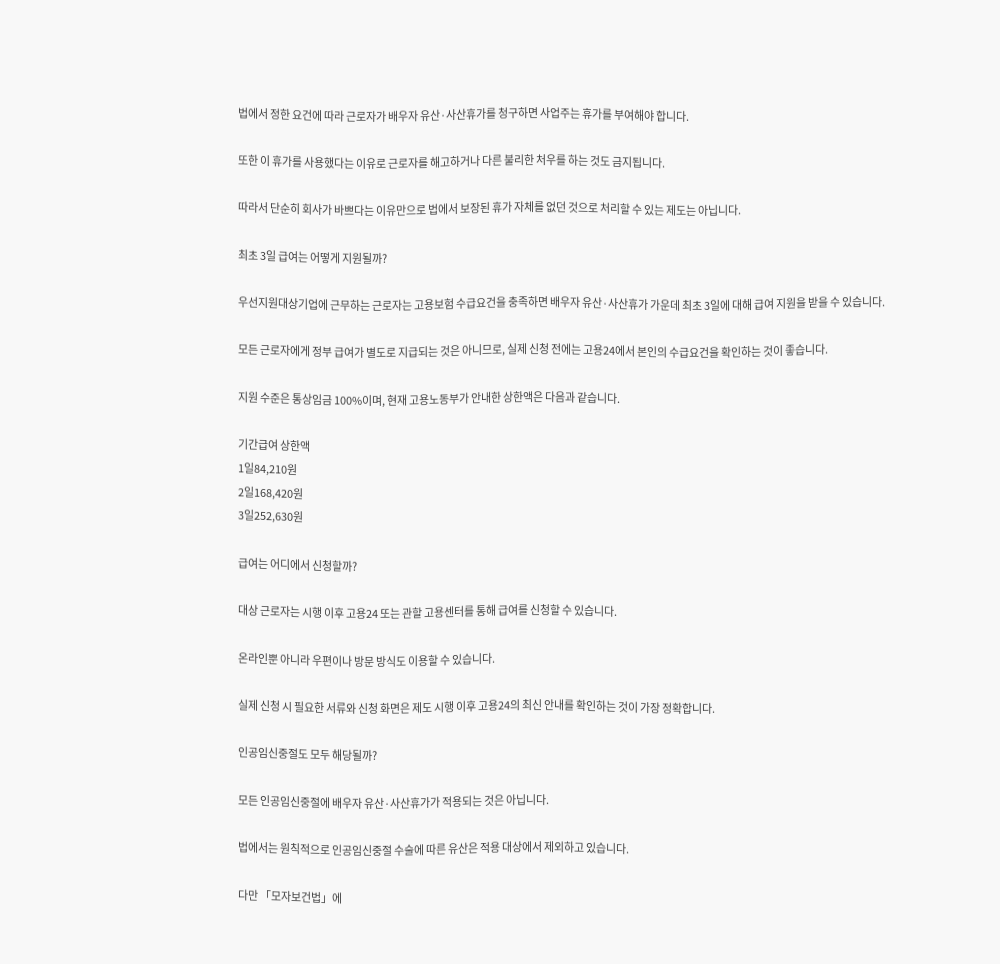법에서 정한 요건에 따라 근로자가 배우자 유산·사산휴가를 청구하면 사업주는 휴가를 부여해야 합니다.

또한 이 휴가를 사용했다는 이유로 근로자를 해고하거나 다른 불리한 처우를 하는 것도 금지됩니다.

따라서 단순히 회사가 바쁘다는 이유만으로 법에서 보장된 휴가 자체를 없던 것으로 처리할 수 있는 제도는 아닙니다.

최초 3일 급여는 어떻게 지원될까?

우선지원대상기업에 근무하는 근로자는 고용보험 수급요건을 충족하면 배우자 유산·사산휴가 가운데 최초 3일에 대해 급여 지원을 받을 수 있습니다.

모든 근로자에게 정부 급여가 별도로 지급되는 것은 아니므로, 실제 신청 전에는 고용24에서 본인의 수급요건을 확인하는 것이 좋습니다.

지원 수준은 통상임금 100%이며, 현재 고용노동부가 안내한 상한액은 다음과 같습니다.

기간급여 상한액
1일84,210원
2일168,420원
3일252,630원

급여는 어디에서 신청할까?

대상 근로자는 시행 이후 고용24 또는 관할 고용센터를 통해 급여를 신청할 수 있습니다.

온라인뿐 아니라 우편이나 방문 방식도 이용할 수 있습니다.

실제 신청 시 필요한 서류와 신청 화면은 제도 시행 이후 고용24의 최신 안내를 확인하는 것이 가장 정확합니다.

인공임신중절도 모두 해당될까?

모든 인공임신중절에 배우자 유산·사산휴가가 적용되는 것은 아닙니다.

법에서는 원칙적으로 인공임신중절 수술에 따른 유산은 적용 대상에서 제외하고 있습니다.

다만 「모자보건법」에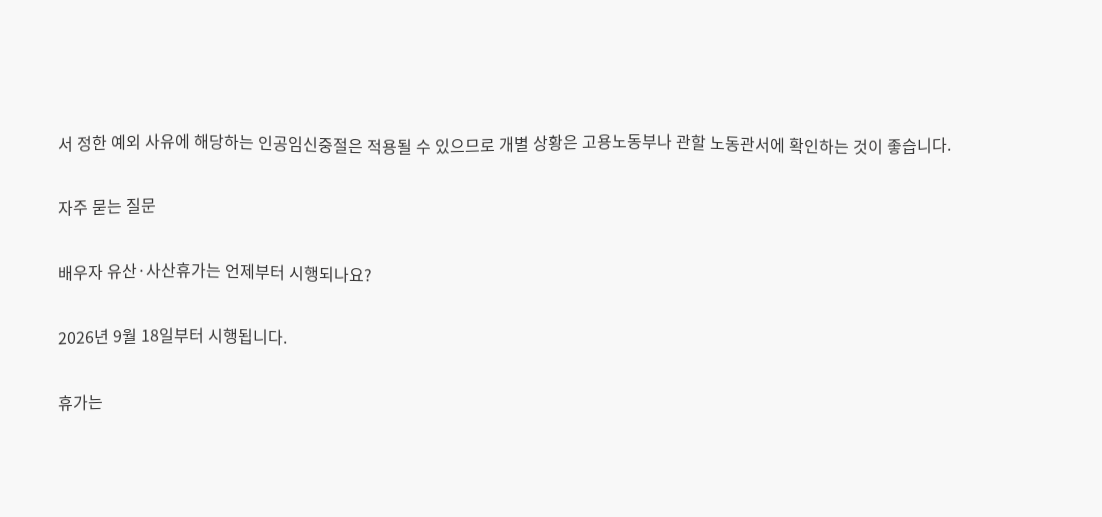서 정한 예외 사유에 해당하는 인공임신중절은 적용될 수 있으므로 개별 상황은 고용노동부나 관할 노동관서에 확인하는 것이 좋습니다.

자주 묻는 질문

배우자 유산·사산휴가는 언제부터 시행되나요?

2026년 9월 18일부터 시행됩니다.

휴가는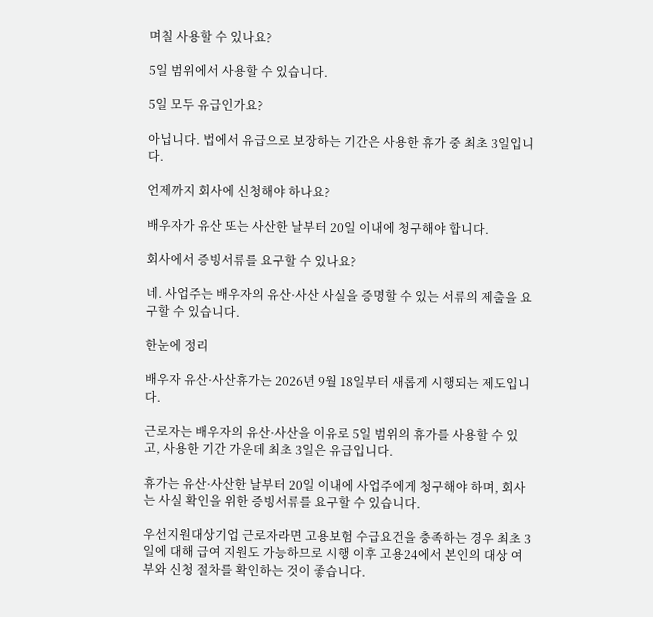며칠 사용할 수 있나요?

5일 범위에서 사용할 수 있습니다.

5일 모두 유급인가요?

아닙니다. 법에서 유급으로 보장하는 기간은 사용한 휴가 중 최초 3일입니다.

언제까지 회사에 신청해야 하나요?

배우자가 유산 또는 사산한 날부터 20일 이내에 청구해야 합니다.

회사에서 증빙서류를 요구할 수 있나요?

네. 사업주는 배우자의 유산·사산 사실을 증명할 수 있는 서류의 제출을 요구할 수 있습니다.

한눈에 정리

배우자 유산·사산휴가는 2026년 9월 18일부터 새롭게 시행되는 제도입니다.

근로자는 배우자의 유산·사산을 이유로 5일 범위의 휴가를 사용할 수 있고, 사용한 기간 가운데 최초 3일은 유급입니다.

휴가는 유산·사산한 날부터 20일 이내에 사업주에게 청구해야 하며, 회사는 사실 확인을 위한 증빙서류를 요구할 수 있습니다.

우선지원대상기업 근로자라면 고용보험 수급요건을 충족하는 경우 최초 3일에 대해 급여 지원도 가능하므로 시행 이후 고용24에서 본인의 대상 여부와 신청 절차를 확인하는 것이 좋습니다.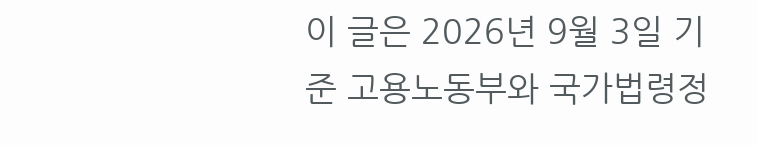이 글은 2026년 9월 3일 기준 고용노동부와 국가법령정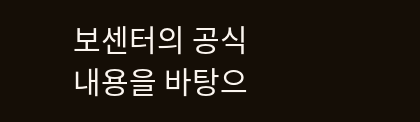보센터의 공식 내용을 바탕으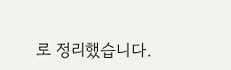로 정리했습니다.